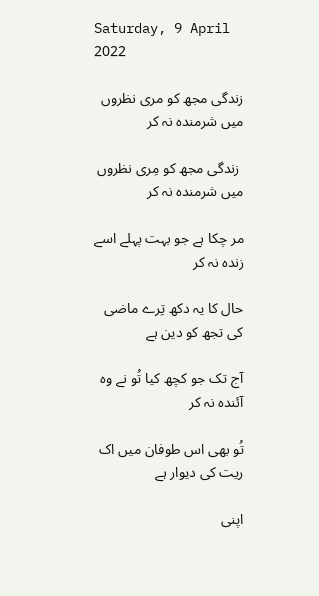Saturday, 9 April 2022

زندگی مجھ کو مری نظروں میں شرمندہ نہ کر

 زندگی مجھ کو مِری نظروں میں شرمندہ نہ کر

مر چکا ہے جو بہت پہلے اسے زندہ نہ کر

حال کا یہ دکھ تِرے ماضی کی تجھ کو دین ہے

آج تک جو کچھ کیا تُو نے وہ آئندہ نہ کر

تُو بھی اس طوفان میں اک ریت کی دیوار ہے

اپنی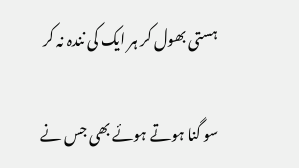ہستی بھول کر ہر ایک کی نندہ نہ کر

سو گنا ہوتے ہوئے بھی جس نے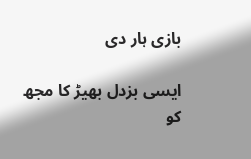بازی ہار دی

ایسی بزدل بھیڑ کا مجھ کو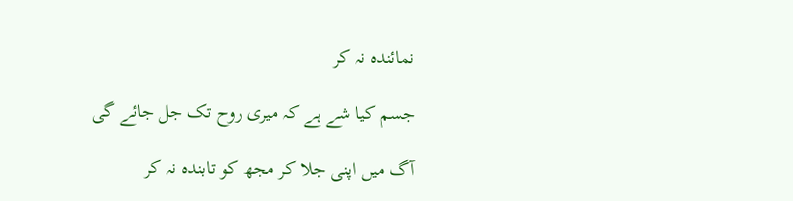نمائندہ نہ کر

جسم کیا شے ہے کہ میری روح تک جل جائے گی

آگ میں اپنی جلا کر مجھ کو تابندہ نہ کر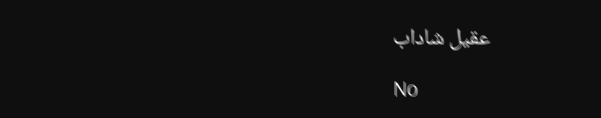عقیل شاداب

No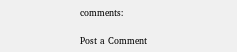comments:

Post a Comment